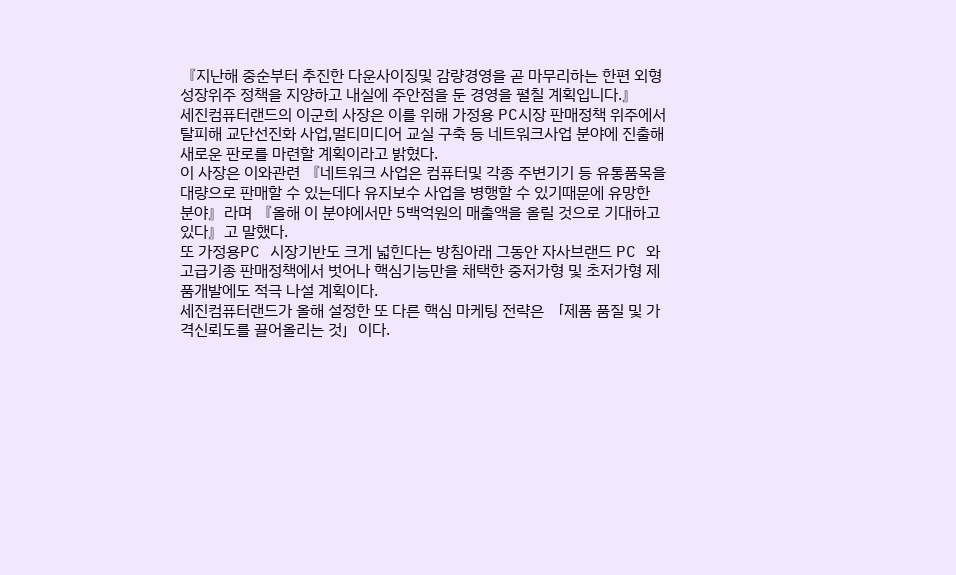『지난해 중순부터 추진한 다운사이징및 감량경영을 곧 마무리하는 한편 외형 성장위주 정책을 지양하고 내실에 주안점을 둔 경영을 펼칠 계획입니다.』
세진컴퓨터랜드의 이군희 사장은 이를 위해 가정용 PC시장 판매정책 위주에서 탈피해 교단선진화 사업,멀티미디어 교실 구축 등 네트워크사업 분야에 진출해 새로운 판로를 마련할 계획이라고 밝혔다.
이 사장은 이와관련 『네트워크 사업은 컴퓨터및 각종 주변기기 등 유통품목을 대량으로 판매할 수 있는데다 유지보수 사업을 병행할 수 있기때문에 유망한 분야』라며 『올해 이 분야에서만 5백억원의 매출액을 올릴 것으로 기대하고 있다』고 말했다.
또 가정용PC 시장기반도 크게 넓힌다는 방침아래 그동안 자사브랜드 PC 와 고급기종 판매정책에서 벗어나 핵심기능만을 채택한 중저가형 및 초저가형 제품개발에도 적극 나설 계획이다.
세진컴퓨터랜드가 올해 설정한 또 다른 핵심 마케팅 전략은 「제품 품질 및 가격신뢰도를 끌어올리는 것」이다.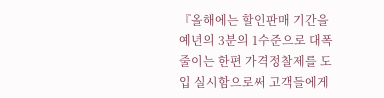『올해에는 할인판매 기간을 예년의 3분의 1수준으로 대폭 줄이는 한편 가격정찰제를 도입 실시함으로써 고객들에게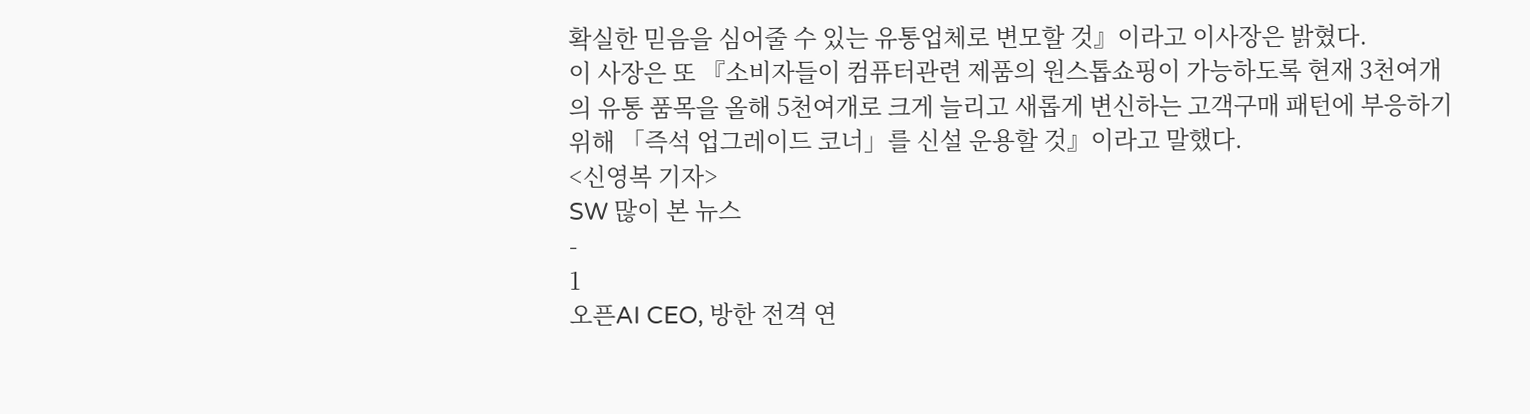확실한 믿음을 심어줄 수 있는 유통업체로 변모할 것』이라고 이사장은 밝혔다.
이 사장은 또 『소비자들이 컴퓨터관련 제품의 원스톱쇼핑이 가능하도록 현재 3천여개의 유통 품목을 올해 5천여개로 크게 늘리고 새롭게 변신하는 고객구매 패턴에 부응하기 위해 「즉석 업그레이드 코너」를 신설 운용할 것』이라고 말했다.
<신영복 기자>
SW 많이 본 뉴스
-
1
오픈AI CEO, 방한 전격 연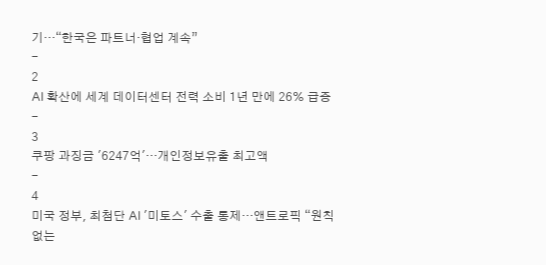기…“한국은 파트너·협업 계속”
-
2
AI 확산에 세계 데이터센터 전력 소비 1년 만에 26% 급증
-
3
쿠팡 과징금 '6247억'…개인정보유출 최고액
-
4
미국 정부, 최첨단 AI '미토스' 수출 통제…앤트로픽 “원칙 없는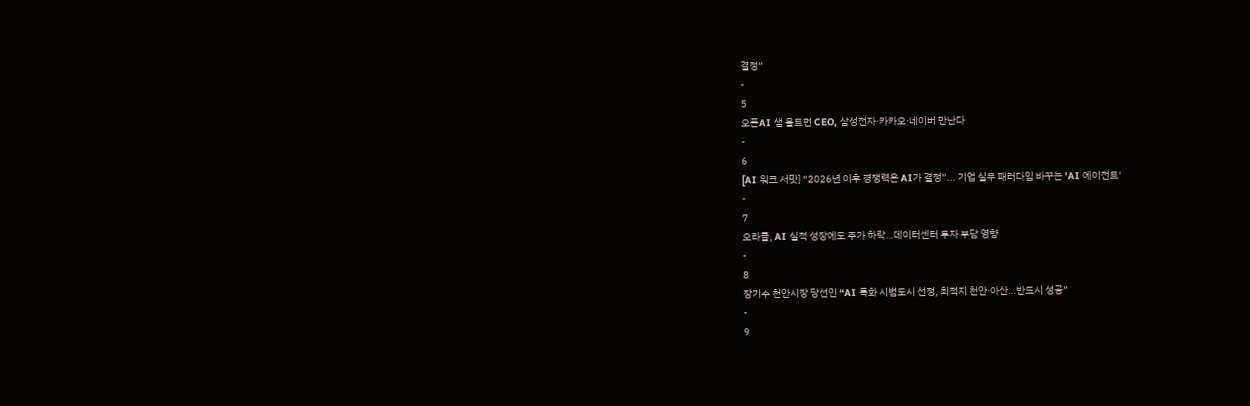결정”
-
5
오픈AI 샘 올트먼 CEO, 삼성전자·카카오·네이버 만난다
-
6
[AI 워크 서밋] “2026년 이후 경쟁력은 AI가 결정”... 기업 실무 패러다임 바꾸는 'AI 에이전트'
-
7
오라클, AI 실적 성장에도 주가 하락…데이터센터 투자 부담 영향
-
8
장기수 천안시장 당선인 “AI 특화 시범도시 선정, 최적지 천안·아산…반드시 성공”
-
9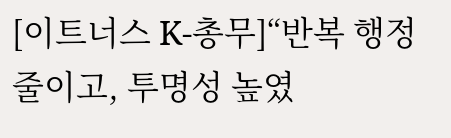[이트너스 K-총무]“반복 행정 줄이고, 투명성 높였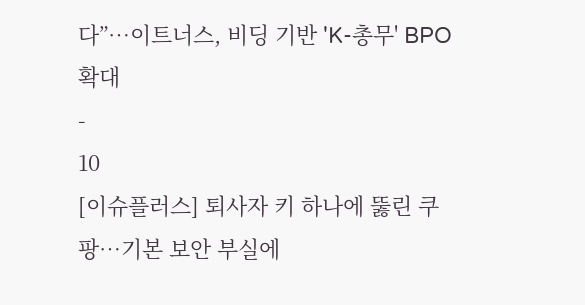다”…이트너스, 비딩 기반 'K-총무' BPO 확대
-
10
[이슈플러스] 퇴사자 키 하나에 뚫린 쿠팡…기본 보안 부실에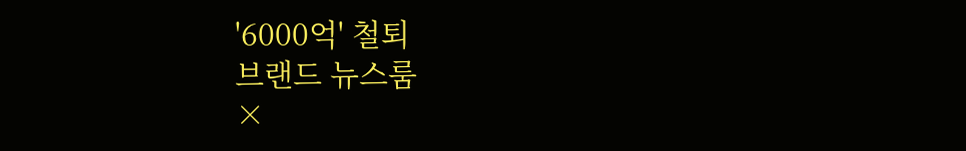'6000억' 철퇴
브랜드 뉴스룸
×